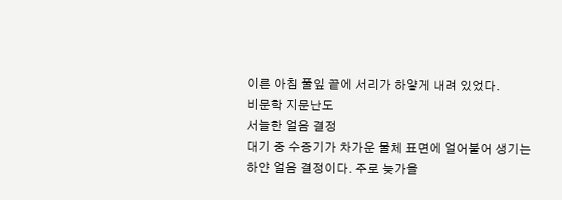이른 아침 풀잎 끝에 서리가 하얗게 내려 있었다.
비문학 지문난도
서늘한 얼음 결정
대기 중 수증기가 차가운 물체 표면에 얼어붙어 생기는 하얀 얼음 결정이다. 주로 늦가을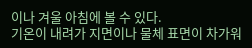이나 겨울 아침에 볼 수 있다.
기온이 내려가 지면이나 물체 표면이 차가워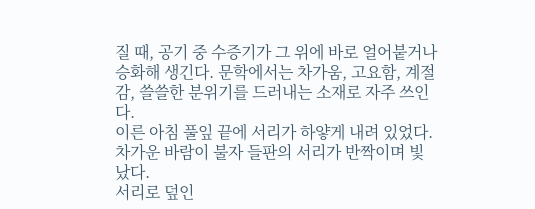질 때, 공기 중 수증기가 그 위에 바로 얼어붙거나 승화해 생긴다. 문학에서는 차가움, 고요함, 계절감, 쓸쓸한 분위기를 드러내는 소재로 자주 쓰인다.
이른 아침 풀잎 끝에 서리가 하얗게 내려 있었다.
차가운 바람이 불자 들판의 서리가 반짝이며 빛났다.
서리로 덮인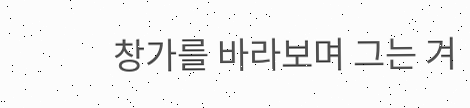창가를 바라보며 그는 겨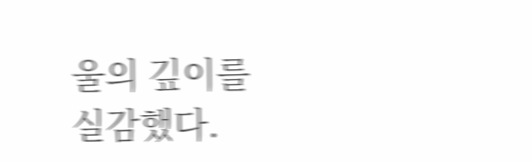울의 깊이를 실감했다.